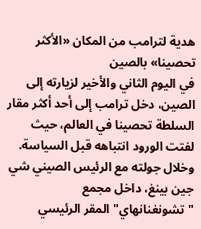هدية لترامب من المكان «الأكثر تحصينا» بالصين
في اليوم الثاني والأخير لزيارته إلى الصين، دخل ترامب إلى أحد أكثر مقار السلطة تحصينا في العالم، حيث لفتت الورود انتباهه قبل السياسة.
وخلال جولته مع الرئيس الصيني شي جين بينغ، داخل مجمع "تشونغنانهاي" المقر الرئيسي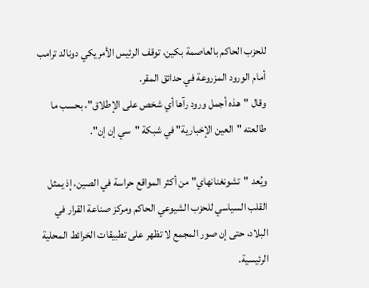للحزب الحاكم بالعاصمة بكين، توقف الرئيس الأمريكي دونالد ترامب أمام الورود المزروعة في حدائق المقر.
وقال "هذه أجمل ورود رآها أي شخص على الإطلاق"، بحسب ما طالعته "العين الإخبارية" في شبكة "سي إن إن".

ويُعد "تشونغنانهاي" من أكثر المواقع حراسة في الصين، إذ يمثل القلب السياسي للحزب الشيوعي الحاكم ومركز صناعة القرار في البلاد، حتى إن صور المجمع لا تظهر على تطبيقات الخرائط المحلية الرئيسية.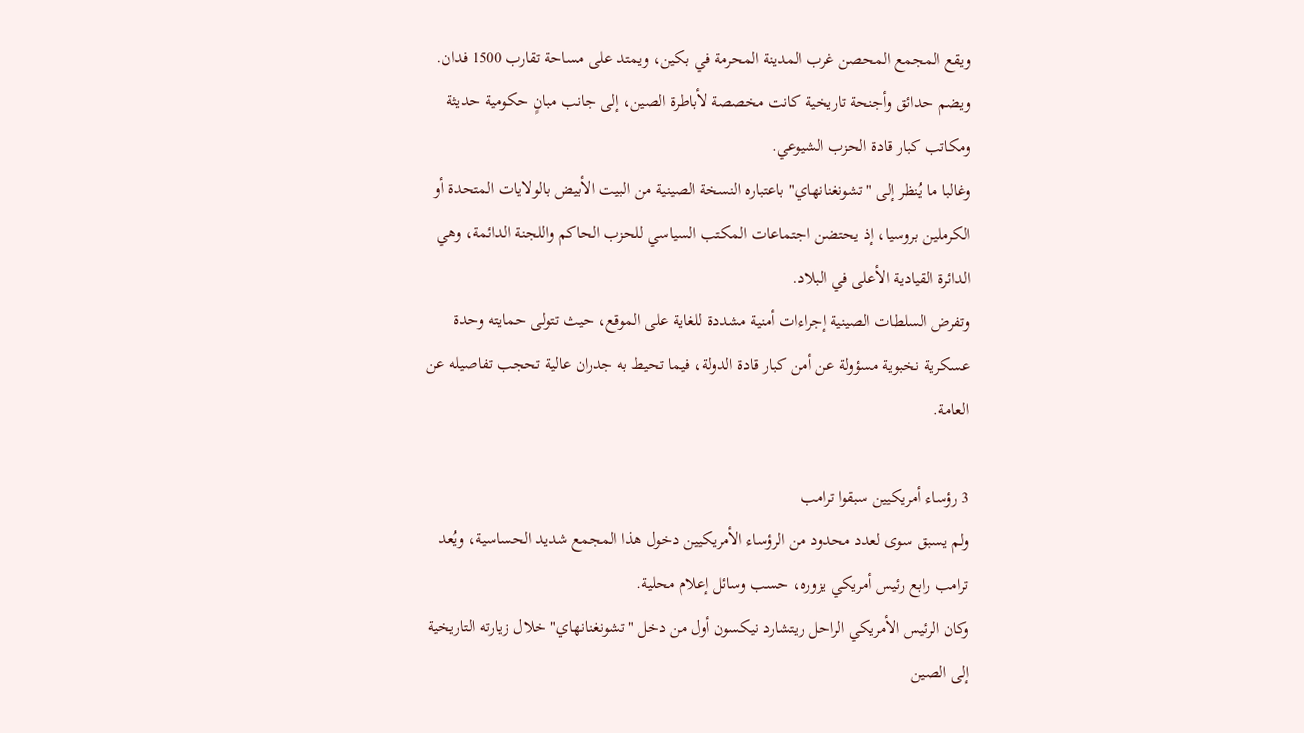ويقع المجمع المحصن غرب المدينة المحرمة في بكين، ويمتد على مساحة تقارب 1500 فدان.
ويضم حدائق وأجنحة تاريخية كانت مخصصة لأباطرة الصين، إلى جانب مبانٍ حكومية حديثة ومكاتب كبار قادة الحزب الشيوعي.
وغالبا ما يُنظر إلى "تشونغنانهاي" باعتباره النسخة الصينية من البيت الأبيض بالولايات المتحدة أو الكرملين بروسيا، إذ يحتضن اجتماعات المكتب السياسي للحزب الحاكم واللجنة الدائمة، وهي الدائرة القيادية الأعلى في البلاد.
وتفرض السلطات الصينية إجراءات أمنية مشددة للغاية على الموقع، حيث تتولى حمايته وحدة عسكرية نخبوية مسؤولة عن أمن كبار قادة الدولة، فيما تحيط به جدران عالية تحجب تفاصيله عن العامة.

3 رؤساء أمريكيين سبقوا ترامب
ولم يسبق سوى لعدد محدود من الرؤساء الأمريكيين دخول هذا المجمع شديد الحساسية، ويُعد ترامب رابع رئيس أمريكي يزوره، حسب وسائل إعلام محلية.
وكان الرئيس الأمريكي الراحل ريتشارد نيكسون أول من دخل "تشونغنانهاي" خلال زيارته التاريخية إلى الصين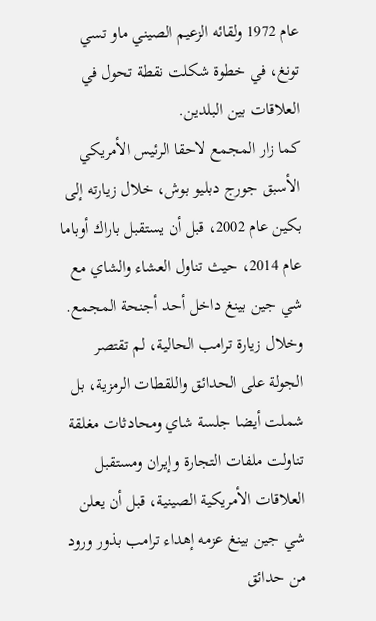عام 1972 ولقائه الزعيم الصيني ماو تسي تونغ، في خطوة شكلت نقطة تحول في العلاقات بين البلدين.
كما زار المجمع لاحقا الرئيس الأمريكي الأسبق جورج دبليو بوش، خلال زيارته إلى بكين عام 2002، قبل أن يستقبل باراك أوباما عام 2014، حيث تناول العشاء والشاي مع شي جين بينغ داخل أحد أجنحة المجمع.
وخلال زيارة ترامب الحالية، لم تقتصر الجولة على الحدائق واللقطات الرمزية، بل شملت أيضا جلسة شاي ومحادثات مغلقة تناولت ملفات التجارة وإيران ومستقبل العلاقات الأمريكية الصينية، قبل أن يعلن شي جين بينغ عزمه إهداء ترامب بذور ورود من حدائق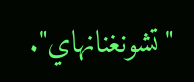"تشونغنانهاي".